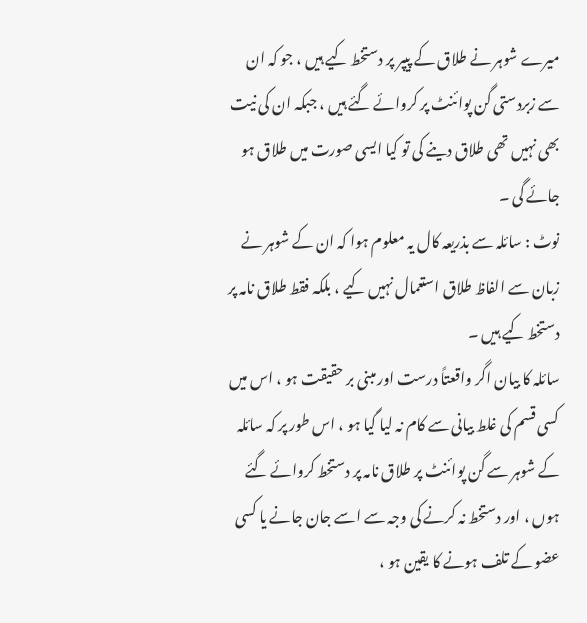میرے شوہر نے طلاق کے پیپر پر دستخط کیے ہیں ، جو کہ ان سے زبردستی گن پوائنٹ پر کروائے گئے ہیں ، جبکہ ان کی نیت بھی نہیں تھی طلاق دینے کی تو کیا ایسی صورت میں طلاق ہو جائے گی ۔
نوٹ : سائلہ سے بذریعہ کال یہ معلوم ہوا کہ ان کے شوہر نے زبان سے الفاظ طلاق استعمال نہیں کیے ، بلکہ فقط طلاق نامہ پر دستخط کیے ہیں ۔
سائلہ کا بیان اگر واقعتاً درست اور مبنی بر حقیقت ہو ، اس میں کسی قسم کی غلط بیانی سے کام نہ لیا گیا ہو ، اس طور پر کہ سائلہ کے شوہر سے گن پوائنٹ پر طلاق نامہ پر دستخط کروائے گئے ہوں ، اور دستخط نہ کرنے کی وجہ سے اسے جان جانے یا کسی عضو کے تلف ہونے کا یقین ہو ،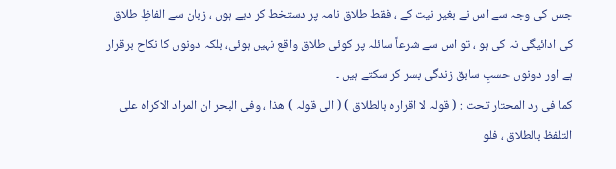جس کی وجہ سے اس نے بغیر نیت کے ، فقط طلاق نامہ پر دستخط کر دیے ہوں ، زبان سے الفاظِ طلاق کی ادائیگی نہ کی ہو ، تو اس سے شرعاً سائلہ پر کوئی طلاق واقع نہیں ہوئی، بلکہ دونوں کا نکاح برقرار ہے اور دونوں حسبِ سابق زندگی بسر کر سکتے ہیں ۔
کما فی رد المحتار تحت : ( قولہ لا اقرارہ بالطلاق ) ( الی قولہ ) ھذا ، وفی البحر ان المراد الاکراہ علی التلفظ بالطلاق ، فلو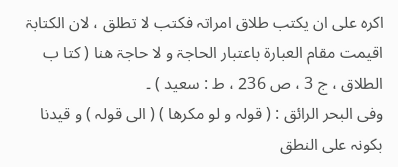اکرہ علی ان یکتب طلاق امراتہ فکتب لا تطلق ، لان الکتابۃ اقیمت مقام العبارۃ باعتبار الحاجۃ و لا حاجۃ ھنا ( کتا ب الطلاق ، ج 3 ، ص 236 ، ط : سعید ) ۔
وفی البحر الرائق : ( قولہ و لو مکرھا ) ( الی قولہ ) و قیدنا بکونہ علی النطق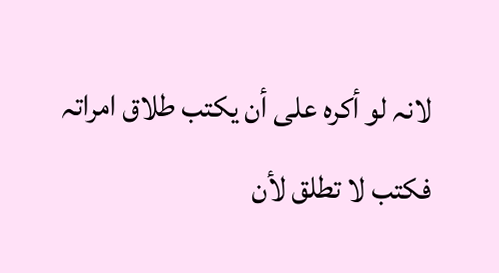لانہ لو أکرہ علی أن یکتب طلاق امراتہ فکتب لا تطلق لأن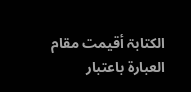الکتابۃ أقیمت مقام العبارۃ باعتبار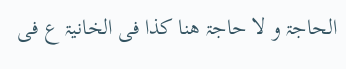الحاجۃ و لا حاجۃ ھنا کذا فی الخانیۃ ع فی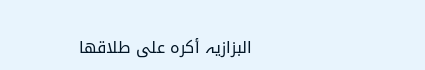البزازیہ أکرہ علی طلاقھا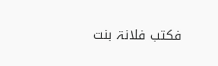فکتب فلانۃ بنت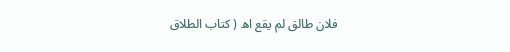فلان طالق لم یقع اھ ( کتاب الطلاق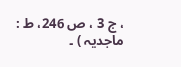، ج 3 ، ص 246، ط : ماجدیہ ) ۔